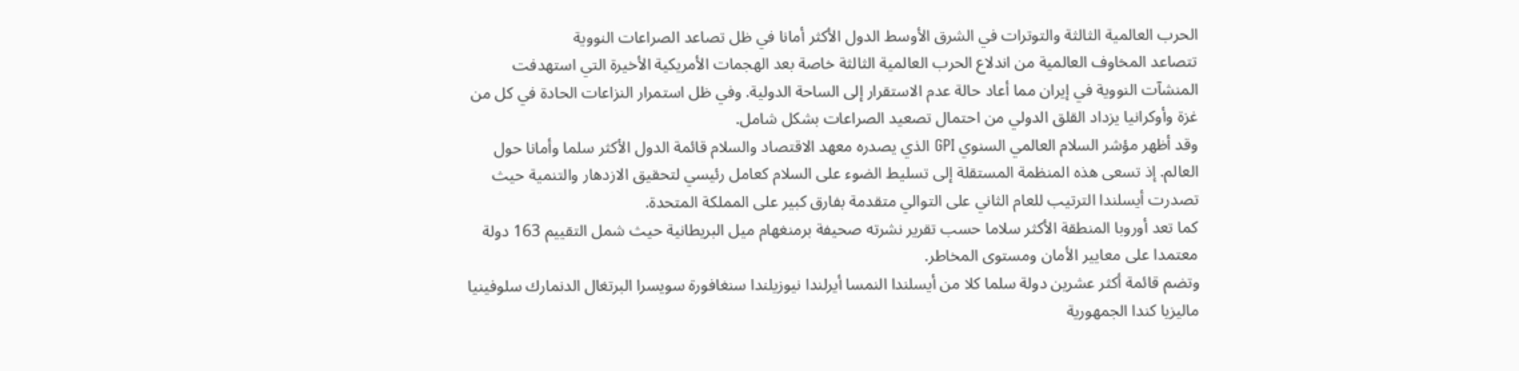الحرب العالمية الثالثة والتوترات في الشرق الأوسط الدول الأكثر أمانا في ظل تصاعد الصراعات النووية
تتصاعد المخاوف العالمية من اندلاع الحرب العالمية الثالثة خاصة بعد الهجمات الأمريكية الأخيرة التي استهدفت المنشآت النووية في إيران مما أعاد حالة عدم الاستقرار إلى الساحة الدولية. وفي ظل استمرار النزاعات الحادة في كل من غزة وأوكرانيا يزداد القلق الدولي من احتمال تصعيد الصراعات بشكل شامل.
وقد أظهر مؤشر السلام العالمي السنوي GPI الذي يصدره معهد الاقتصاد والسلام قائمة الدول الأكثر سلما وأمانا حول العالم. إذ تسعى هذه المنظمة المستقلة إلى تسليط الضوء على السلام كعامل رئيسي لتحقيق الازدهار والتنمية حيث تصدرت أيسلندا الترتيب للعام الثاني على التوالي متقدمة بفارق كبير على المملكة المتحدة.
كما تعد أوروبا المنطقة الأكثر سلاما حسب تقرير نشرته صحيفة برمنغهام ميل البريطانية حيث شمل التقييم 163 دولة معتمدا على معايير الأمان ومستوى المخاطر.
وتضم قائمة أكثر عشرين دولة سلما كلا من أيسلندا النمسا أيرلندا نيوزيلندا سنغافورة سويسرا البرتغال الدنمارك سلوفينيا ماليزيا كندا الجمهورية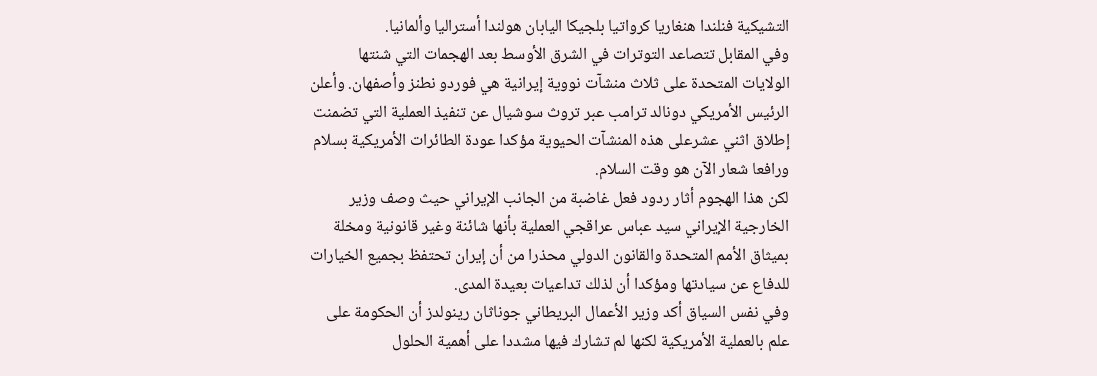التشيكية فنلندا هنغاريا كرواتيا بلجيكا اليابان هولندا أستراليا وألمانيا.
وفي المقابل تتصاعد التوترات في الشرق الأوسط بعد الهجمات التي شنتها الولايات المتحدة على ثلاث منشآت نووية إيرانية هي فوردو نطنز وأصفهان. وأعلن الرئيس الأمريكي دونالد ترامب عبر تروث سوشيال عن تنفيذ العملية التي تضمنت إطلاق اثني عشرعلى هذه المنشآت الحيوية مؤكدا عودة الطائرات الأمريكية بسلام ورافعا شعار الآن هو وقت السلام.
لكن هذا الهجوم أثار ردود فعل غاضبة من الجانب الإيراني حيث وصف وزير الخارجية الإيراني سيد عباس عراقجي العملية بأنها شائنة وغير قانونية ومخلة بميثاق الأمم المتحدة والقانون الدولي محذرا من أن إيران تحتفظ بجميع الخيارات للدفاع عن سيادتها ومؤكدا أن لذلك تداعيات بعيدة المدى.
وفي نفس السياق أكد وزير الأعمال البريطاني جوناثان رينولدز أن الحكومة على علم بالعملية الأمريكية لكنها لم تشارك فيها مشددا على أهمية الحلول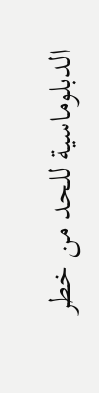الدبلوماسية للحد من خطر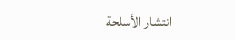انتشار الأسلحة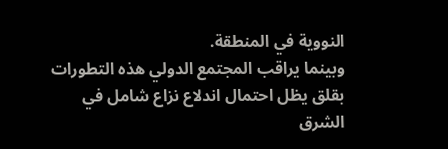النووية في المنطقة.
وبينما يراقب المجتمع الدولي هذه التطورات بقلق يظل احتمال اندلاع نزاع شامل في الشرق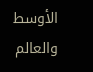الأوسط والعالم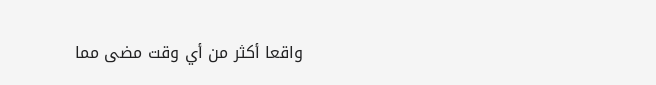واقعا أكثر من أي وقت مضى مما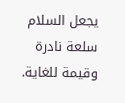يجعل السلام سلعة نادرة وقيمة للغاية.